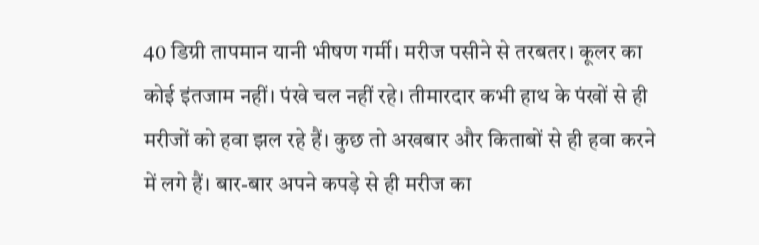40 डिग्री तापमान यानी भीषण गर्मी। मरीज पसीने से तरबतर। कूलर का कोई इंतजाम नहीं। पंखे चल नहीं रहे। तीमारदार कभी हाथ के पंखों से ही मरीजों को हवा झल रहे हैं। कुछ तो अखबार और किताबों से ही हवा करने में लगे हैं। बार-बार अपने कपड़े से ही मरीज का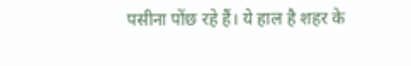पसीना पोंछ रहे हैं। ये हाल है शहर के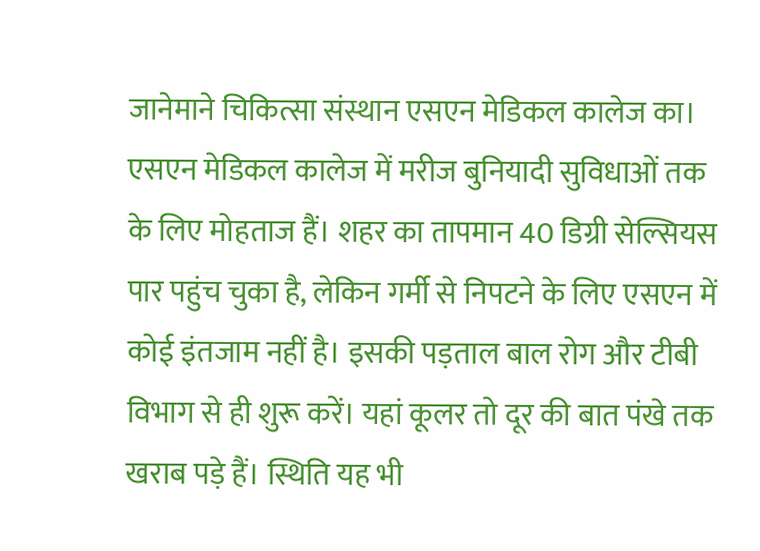जानेमाने चिकित्सा संस्थान एसएन मेडिकल कालेज का। एसएन मेडिकल कालेज में मरीज बुनियादी सुविधाओं तक के लिए मोहताज हैं। शहर का तापमान 40 डिग्री सेल्सियस पार पहुंच चुका है, लेकिन गर्मी से निपटने के लिए एसएन में कोई इंतजाम नहीं है। इसकी पड़ताल बाल रोग और टीबी विभाग से ही शुरू करें। यहां कूलर तो दूर की बात पंखे तक खराब पड़े हैं। स्थिति यह भी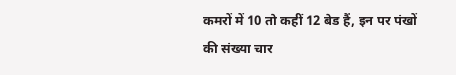कमरों में 10 तो कहीं 12 बेड हैं, इन पर पंखों की संख्या चार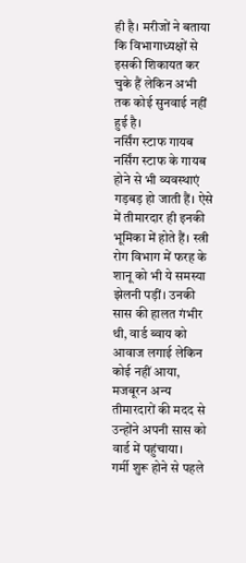ही है। मरीजों ने बताया कि विभागाध्यक्षों से इसकी शिकायत कर चुके हैं लेकिन अभी तक कोई सुनवाई नहीं हुई है।
नर्सिंग स्टाफ गायब
नर्सिंग स्टाफ के गायब होने से भी व्यवस्थाएं गड़बड़ हो जाती हैं। ऐसे में तीमारदार ही इनकी भूमिका में होते हैं। स्त्री रोग विभाग में फरह के शानू को भी ये समस्या झेलनी पड़ीं। उनकी सास की हालत गंभीर थी, वार्ड ब्वाय को आवाज लगाई लेकिन कोई नहीं आया, मजबूरन अन्य तीमारदारों की मदद से उन्होंने अपनी सास को वार्ड में पहुंचाया।
गर्मी शुरू होने से पहले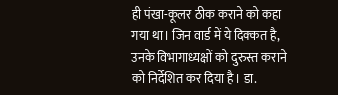ही पंखा-कूलर ठीक कराने को कहा गया था। जिन वार्ड में ये दिक्कत है, उनके विभागाध्यक्षों को दुरुस्त कराने को निर्देशित कर दिया है। डा.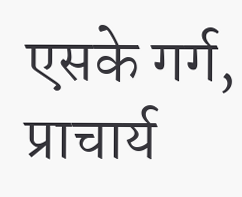एसके गर्ग, प्राचार्य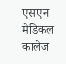एसएन मेडिकल कालेज